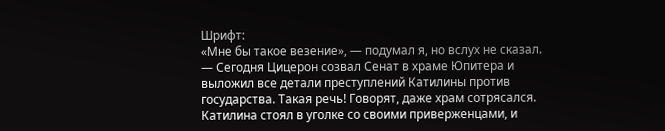Шрифт:
«Мне бы такое везение», — подумал я, но вслух не сказал.
— Сегодня Цицерон созвал Сенат в храме Юпитера и выложил все детали преступлений Катилины против государства. Такая речь! Говорят, даже храм сотрясался. Катилина стоял в уголке со своими приверженцами, и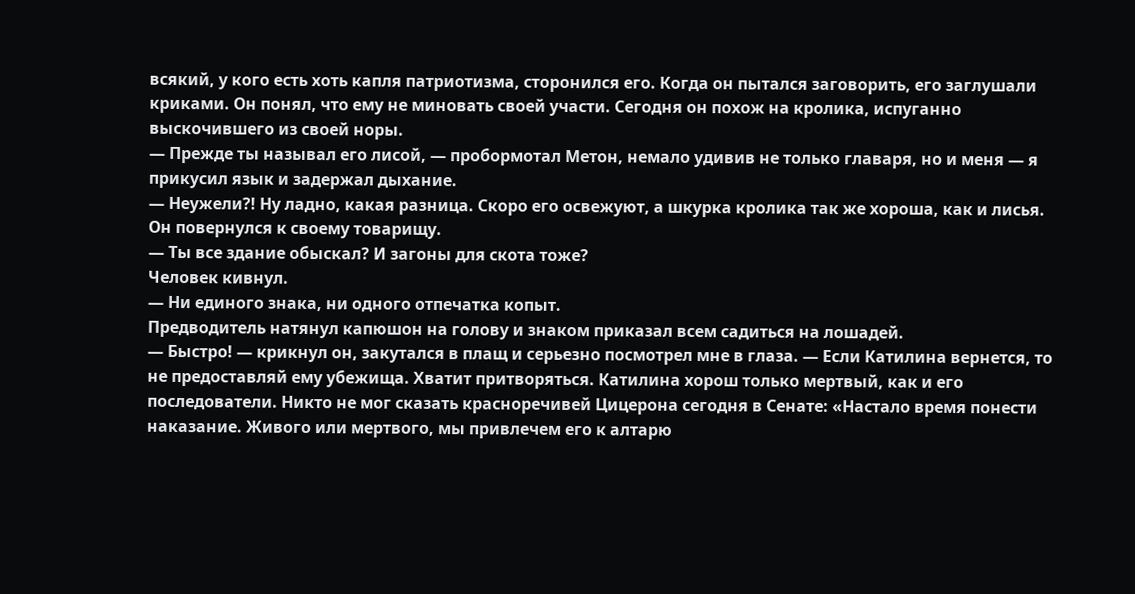всякий, у кого есть хоть капля патриотизма, сторонился его. Когда он пытался заговорить, его заглушали криками. Он понял, что ему не миновать своей участи. Сегодня он похож на кролика, испуганно выскочившего из своей норы.
— Прежде ты называл его лисой, — пробормотал Метон, немало удивив не только главаря, но и меня — я прикусил язык и задержал дыхание.
— Неужели?! Ну ладно, какая разница. Скоро его освежуют, а шкурка кролика так же хороша, как и лисья.
Он повернулся к своему товарищу.
— Ты все здание обыскал? И загоны для скота тоже?
Человек кивнул.
— Ни единого знака, ни одного отпечатка копыт.
Предводитель натянул капюшон на голову и знаком приказал всем садиться на лошадей.
— Быстро! — крикнул он, закутался в плащ и серьезно посмотрел мне в глаза. — Если Катилина вернется, то не предоставляй ему убежища. Хватит притворяться. Катилина хорош только мертвый, как и его последователи. Никто не мог сказать красноречивей Цицерона сегодня в Сенате: «Настало время понести наказание. Живого или мертвого, мы привлечем его к алтарю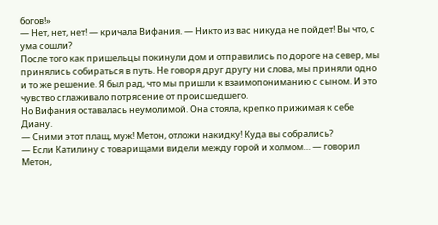богов!»
— Нет, нет, нет! — кричала Вифания. — Никто из вас никуда не пойдет! Вы что, с ума сошли?
После того как пришельцы покинули дом и отправились по дороге на север, мы принялись собираться в путь. Не говоря друг другу ни слова, мы приняли одно и то же решение. Я был рад, что мы пришли к взаимопониманию с сыном. И это чувство сглаживало потрясение от происшедшего.
Но Вифания оставалась неумолимой. Она стояла, крепко прижимая к себе Диану.
— Сними этот плащ, муж! Метон, отложи накидку! Куда вы собрались?
— Если Катилину с товарищами видели между горой и холмом… — говорил Метон,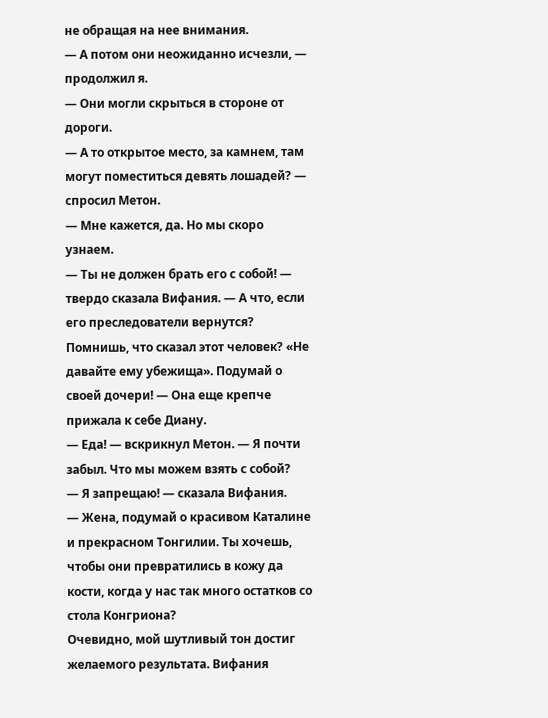не обращая на нее внимания.
— А потом они неожиданно исчезли, — продолжил я.
— Они могли скрыться в стороне от дороги.
— А то открытое место, за камнем, там могут поместиться девять лошадей? — спросил Метон.
— Мне кажется, да. Но мы скоро узнаем.
— Ты не должен брать его с собой! — твердо сказала Вифания. — А что, если его преследователи вернутся? Помнишь, что сказал этот человек? «Не давайте ему убежища». Подумай о своей дочери! — Она еще крепче прижала к себе Диану.
— Еда! — вскрикнул Метон. — Я почти забыл. Что мы можем взять с собой?
— Я запрещаю! — сказала Вифания.
— Жена, подумай о красивом Каталине и прекрасном Тонгилии. Ты хочешь, чтобы они превратились в кожу да кости, когда у нас так много остатков со стола Конгриона?
Очевидно, мой шутливый тон достиг желаемого результата. Вифания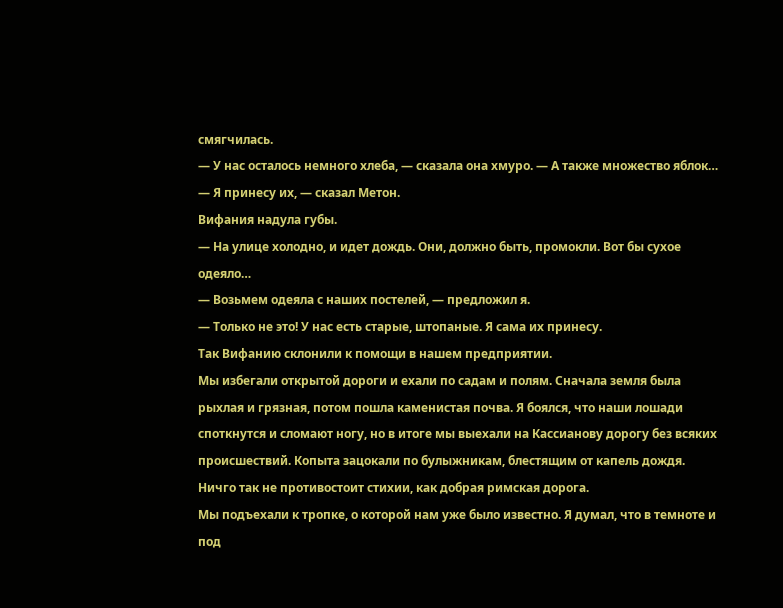смягчилась.
— У нас осталось немного хлеба, — сказала она хмуро. — А также множество яблок…
— Я принесу их, — сказал Метон.
Вифания надула губы.
— На улице холодно, и идет дождь. Они, должно быть, промокли. Вот бы сухое одеяло…
— Возьмем одеяла с наших постелей, — предложил я.
— Только не это! У нас есть старые, штопаные. Я сама их принесу.
Так Вифанию склонили к помощи в нашем предприятии.
Мы избегали открытой дороги и ехали по садам и полям. Сначала земля была рыхлая и грязная, потом пошла каменистая почва. Я боялся, что наши лошади споткнутся и сломают ногу, но в итоге мы выехали на Кассианову дорогу без всяких происшествий. Копыта зацокали по булыжникам, блестящим от капель дождя. Ничго так не противостоит стихии, как добрая римская дорога.
Мы подъехали к тропке, о которой нам уже было известно. Я думал, что в темноте и под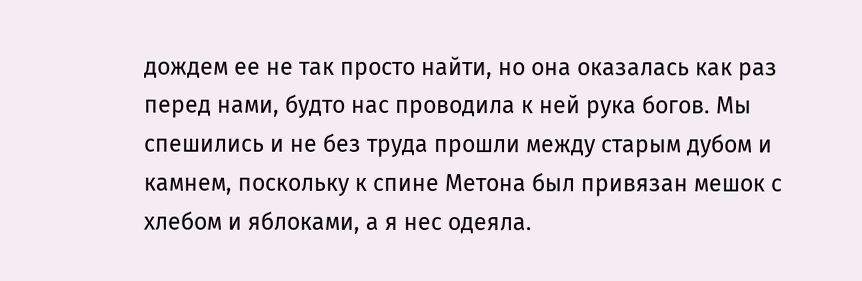дождем ее не так просто найти, но она оказалась как раз перед нами, будто нас проводила к ней рука богов. Мы спешились и не без труда прошли между старым дубом и камнем, поскольку к спине Метона был привязан мешок с хлебом и яблоками, а я нес одеяла.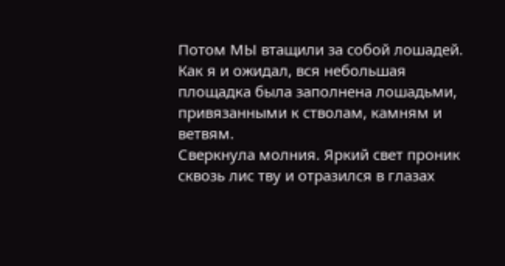Потом МЫ втащили за собой лошадей. Как я и ожидал, вся небольшая площадка была заполнена лошадьми, привязанными к стволам, камням и ветвям.
Сверкнула молния. Яркий свет проник сквозь лис тву и отразился в глазах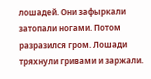лошадей. Они зафыркали затопали ногами. Потом разразился гром. Лошади тряхнули гривами и заржали.